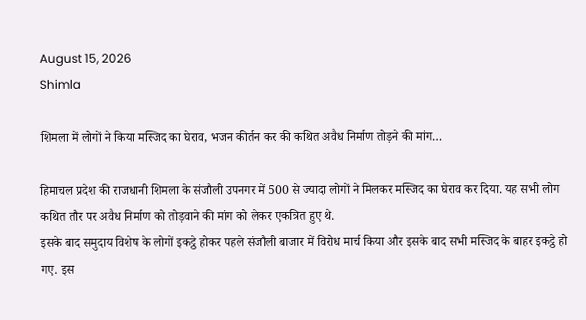August 15, 2026
Shimla

शिमला में लोगों ने किया मस्जिद का घेराव, भजन कीर्तन कर की कथित अवैध निर्माण तोड़ने की मांग…

हिमाचल प्रदेश की राजधानी शिमला के संजौली उपनगर में 500 से ज्यादा लोगों ने मिलकर मस्जिद का घेराव कर दिया. यह सभी लोग कथित तौर पर अवैध निर्माण को तोड़वाने की मांग को लेकर एकत्रित हुए थे.
इसके बाद समुदाय विशेष के लोगों इकट्ठे होकर पहले संजौली बाजार में विरोध मार्च किया और इसके बाद सभी मस्जिद के बाहर इकट्ठे हो गए. इस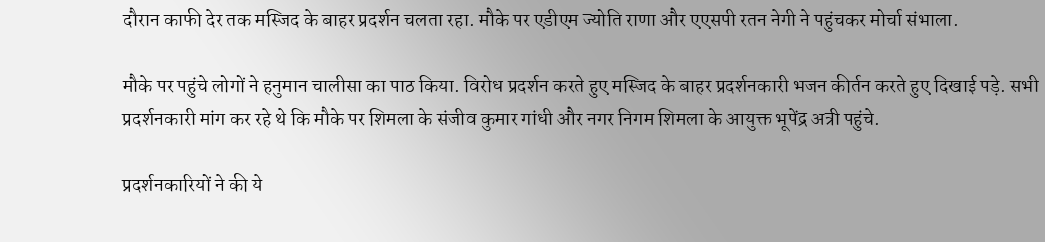दौरान काफी देर तक मस्जिद के बाहर प्रदर्शन चलता रहा. मौके पर एडीएम ज्योति राणा और एएसपी रतन नेगी ने पहुंचकर मोर्चा संभाला.

मौके पर पहुंचे लोगों ने हनुमान चालीसा का पाठ किया. विरोध प्रदर्शन करते हुए मस्जिद के बाहर प्रदर्शनकारी भजन कीर्तन करते हुए दिखाई पड़े. सभी प्रदर्शनकारी मांग कर रहे थे कि मौके पर शिमला के संजीव कुमार गांधी और नगर निगम शिमला के आयुक्त भूपेंद्र अत्री पहुंचे.

प्रदर्शनकारियों ने की ये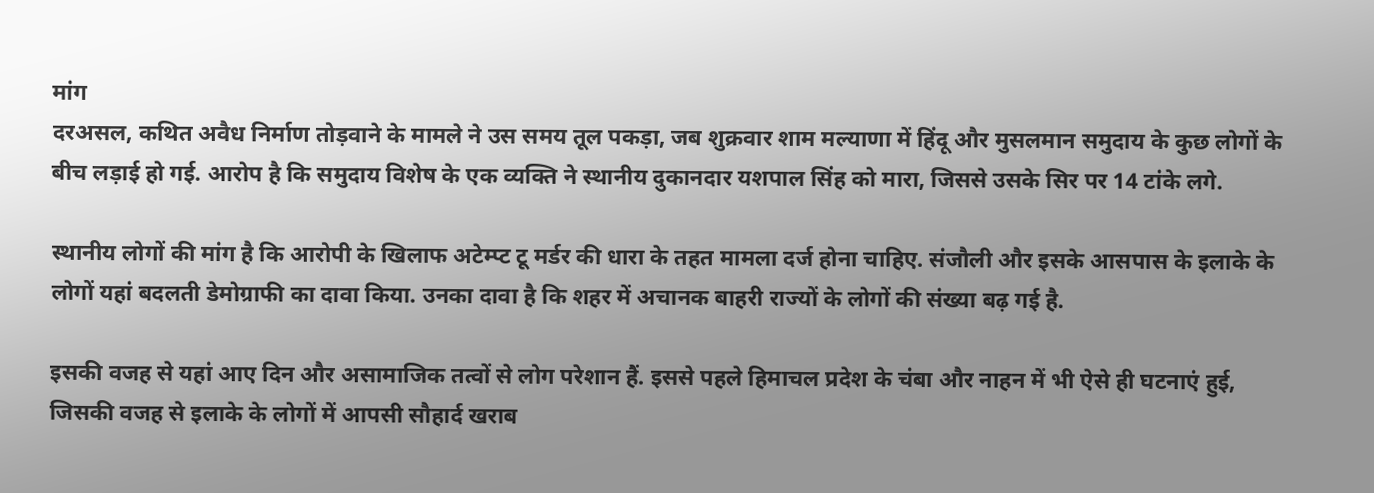मांग
दरअसल, कथित अवैध निर्माण तोड़वाने के मामले ने उस समय तूल पकड़ा, जब शुक्रवार शाम मल्याणा में हिंदू और मुसलमान समुदाय के कुछ लोगों के बीच लड़ाई हो गई. आरोप है कि समुदाय विशेष के एक व्यक्ति ने स्थानीय दुकानदार यशपाल सिंह को मारा, जिससे उसके सिर पर 14 टांके लगे.

स्थानीय लोगों की मांग है कि आरोपी के खिलाफ अटेम्प्ट टू मर्डर की धारा के तहत मामला दर्ज होना चाहिए. संजौली और इसके आसपास के इलाके के लोगों यहां बदलती डेमोग्राफी का दावा किया. उनका दावा है कि शहर में अचानक बाहरी राज्यों के लोगों की संख्या बढ़ गई है.

इसकी वजह से यहां आए दिन और असामाजिक तत्वों से लोग परेशान हैं. इससे पहले हिमाचल प्रदेश के चंबा और नाहन में भी ऐसे ही घटनाएं हुई, जिसकी वजह से इलाके के लोगों में आपसी सौहार्द खराब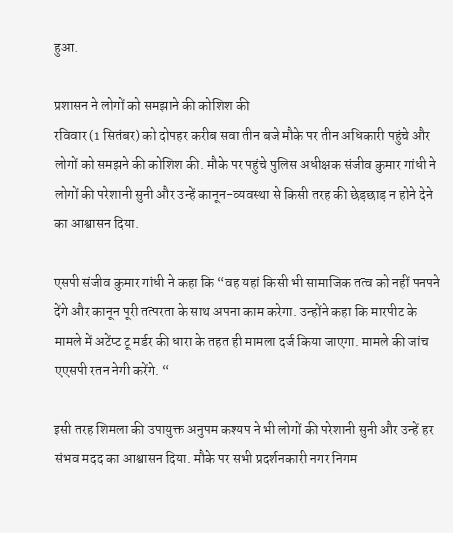हुआ.

प्रशासन ने लोगों को समझाने की कोशिश की
रविवार (1 सितंबर) को दोपहर करीब सवा तीन बजे मौके पर तीन अधिकारी पहुंचे और लोगों को समझने की कोशिश की. मौके पर पहुंचे पुलिस अधीक्षक संजीव कुमार गांधी ने लोगों की परेशानी सुनी और उन्हें कानून-व्यवस्था से किसी तरह की छेड़छाड़ न होने देने का आश्वासन दिया.

एसपी संजीव कुमार गांधी ने कहा कि “वह यहां किसी भी सामाजिक तत्व को नहीं पनपने देंगे और कानून पूरी तत्परता के साथ अपना काम करेगा. उन्होंने कहा कि मारपीट के मामले में अटेंप्ट टू मर्डर की धारा के तहत ही मामला दर्ज किया जाएगा. मामले की जांच एएसपी रतन नेगी करेंगे. “

इसी तरह शिमला की उपायुक्त अनुपम कश्यप ने भी लोगों की परेशानी सुनी और उन्हें हर संभव मदद का आश्वासन दिया. मौके पर सभी प्रदर्शनकारी नगर निगम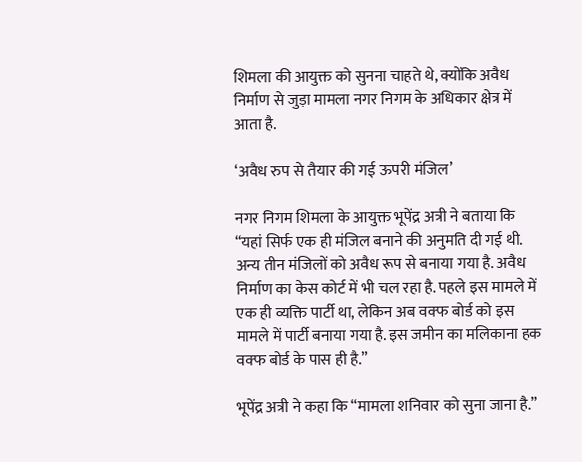शिमला की आयुक्त को सुनना चाहते थे, क्योंकि अवैध निर्माण से जुड़ा मामला नगर निगम के अधिकार क्षेत्र में आता है.

‘अवैध रुप से तैयार की गई ऊपरी मंजिल’

नगर निगम शिमला के आयुक्त भूपेंद्र अत्री ने बताया कि “यहां सिर्फ एक ही मंजिल बनाने की अनुमति दी गई थी. अन्य तीन मंजिलों को अवैध रूप से बनाया गया है. अवैध निर्माण का केस कोर्ट में भी चल रहा है. पहले इस मामले में एक ही व्यक्ति पार्टी था, लेकिन अब वक्फ बोर्ड को इस मामले में पार्टी बनाया गया है. इस जमीन का मलिकाना हक वक्फ बोर्ड के पास ही है.”

भूपेंद्र अत्री ने कहा कि “मामला शनिवार को सुना जाना है.”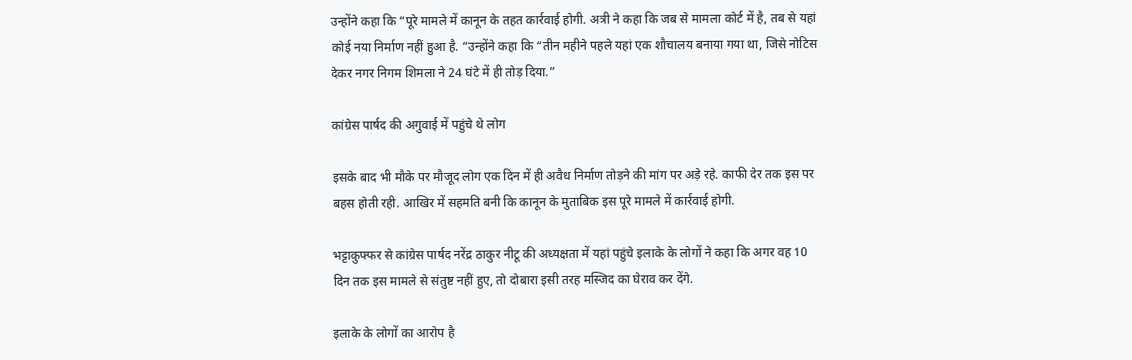उन्होंने कहा कि “पूरे मामले में कानून के तहत कार्रवाई होगी. अत्री ने कहा कि जब से मामला कोर्ट में है, तब से यहां कोई नया निर्माण नहीं हुआ है. “उन्होंने कहा कि “तीन महीने पहले यहां एक शौचालय बनाया गया था, जिसे नोटिस देकर नगर निगम शिमला ने 24 घंटे में ही तोड़ दिया.”

कांग्रेस पार्षद की अगुवाई में पहुंचे थे लोग

इसके बाद भी मौके पर मौजूद लोग एक दिन में ही अवैध निर्माण तोड़ने की मांग पर अड़े रहे. काफी देर तक इस पर बहस होती रही. आखिर में सहमति बनी कि कानून के मुताबिक इस पूरे मामले में कार्रवाई होगी.

भट्टाकुफ्फर से कांग्रेस पार्षद नरेंद्र ठाकुर नीटू की अध्यक्षता में यहां पहुंचे इलाके के लोगों ने कहा कि अगर वह 10 दिन तक इस मामले से संतुष्ट नहीं हुए, तो दोबारा इसी तरह मस्जिद का घेराव कर देंगे.

इलाके के लोगों का आरोप है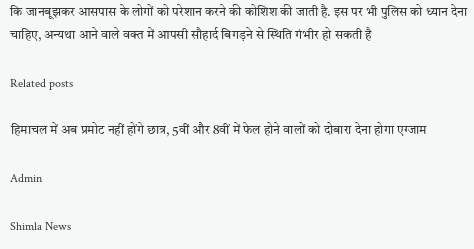कि जानबूझकर आसपास के लोगों को परेशान करने की कोशिश की जाती है. इस पर भी पुलिस को ध्यान देना चाहिए, अन्यथा आने वाले वक्त में आपसी सौहार्द बिगड़ने से स्थिति गंभीर हो सकती है

Related posts

हिमाचल में अब प्रमोट नहीं होंगे छात्र, 5वीं और 8वीं में फेल होने वालों को दोबारा देना होगा एग्जाम

Admin

Shimla News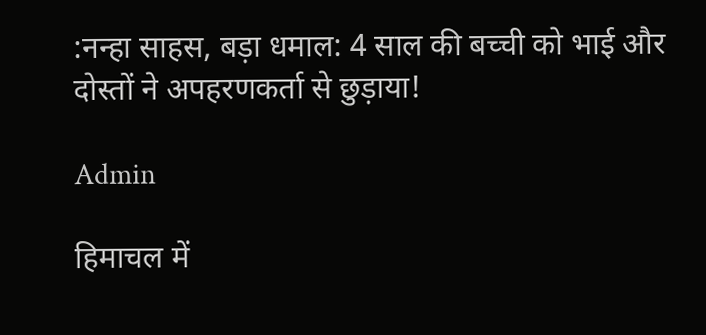:नन्हा साहस, बड़ा धमाल: 4 साल की बच्ची को भाई और दोस्तों ने अपहरणकर्ता से छुड़ाया!

Admin

हिमाचल में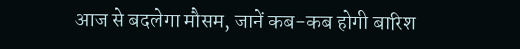आज से बदलेगा मौसम, जानें कब-कब होगी बारिश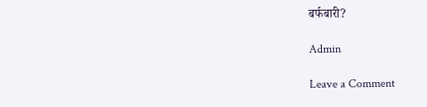बर्फबारी?

Admin

Leave a Comment